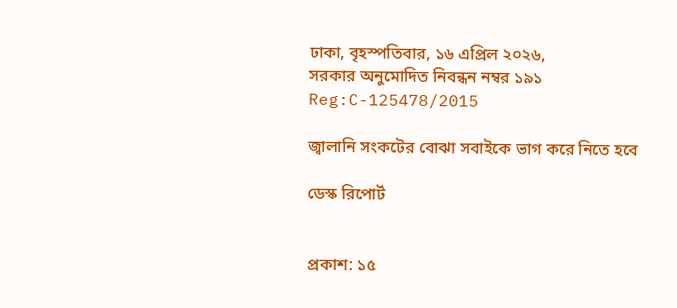ঢাকা, বৃহস্পতিবার, ১৬ এপ্রিল ২০২৬,
সরকার অনুমোদিত নিবন্ধন নম্বর ১৯১
Reg:C-125478/2015

জ্বালানি সংকটের বোঝা সবাইকে ভাগ করে নিতে হবে

ডেস্ক রিপোর্ট


প্রকাশ: ১৫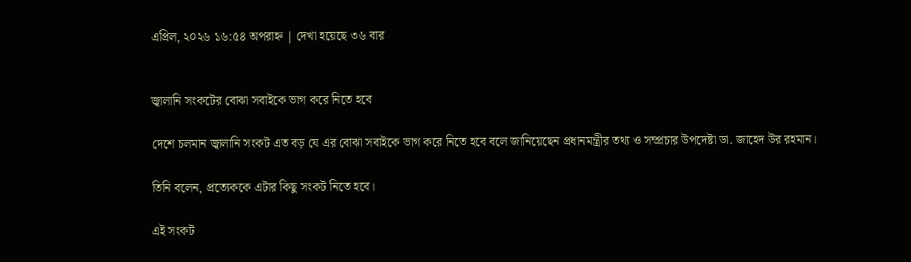এপ্রিল, ২০২৬ ১৬:৫৪ অপরাহ্ন | দেখা হয়েছে ৩৬ বার


জ্বালানি সংকটের বোঝা সবাইকে ভাগ করে নিতে হবে

দেশে চলমান জ্বালানি সংকট এত বড় যে এর বোঝা সবাইকে ভাগ করে নিতে হবে বলে জানিয়েছেন প্রধানমন্ত্রীর তথ্য ও সম্প্রচার উপদেষ্টা ডা. জাহেদ উর রহমান।

তিনি বলেন, প্রত্যেককে এটার কিছু সংকট নিতে হবে।

এই সংকট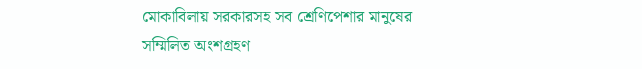মোকাবিলায় সরকারসহ সব শ্রেণিপেশার মানুষের সম্মিলিত অংশগ্রহণ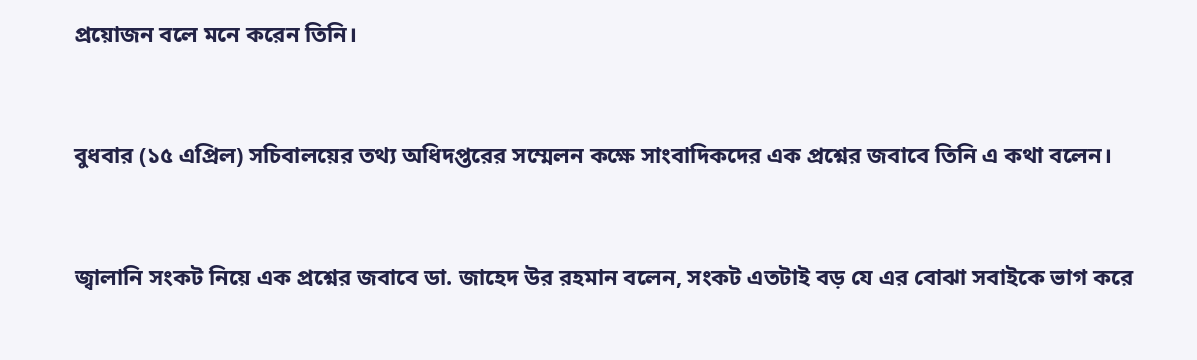প্রয়োজন বলে মনে করেন তিনি।



বুধবার (১৫ এপ্রিল) সচিবালয়ের তথ্য অধিদপ্তরের সম্মেলন কক্ষে সাংবাদিকদের এক প্রশ্নের জবাবে তিনি এ কথা বলেন।



জ্বালানি সংকট নিয়ে এক প্রশ্নের জবাবে ডা. জাহেদ উর রহমান বলেন, সংকট এতটাই বড় যে এর বোঝা সবাইকে ভাগ করে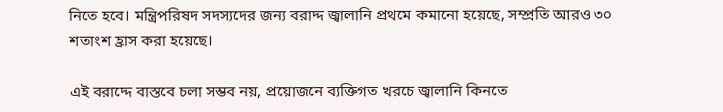নিতে হবে। মন্ত্রিপরিষদ সদস্যদের জন্য বরাদ্দ জ্বালানি প্রথমে কমানো হয়েছে, সম্প্রতি আরও ৩০ শতাংশ হ্রাস করা হয়েছে।

এই বরাদ্দে বাস্তবে চলা সম্ভব নয়, প্রয়োজনে ব্যক্তিগত খরচে জ্বালানি কিনতে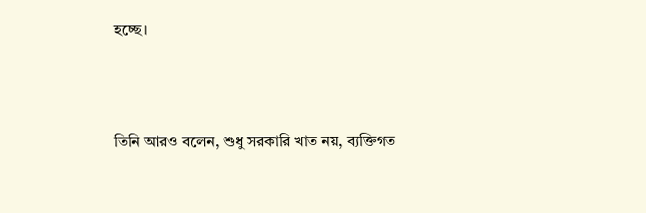হচ্ছে।



তিনি আরও বলেন, শুধু সরকারি খাত নয়, ব্যক্তিগত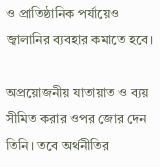ও প্রাতিষ্ঠানিক পর্যায়েও জ্বালানির ব্যবহার কমাতে হবে।

অপ্রয়োজনীয় যাতায়াত ও ব্যয় সীমিত করার ওপর জোর দেন তিনি। তবে অর্থনীতির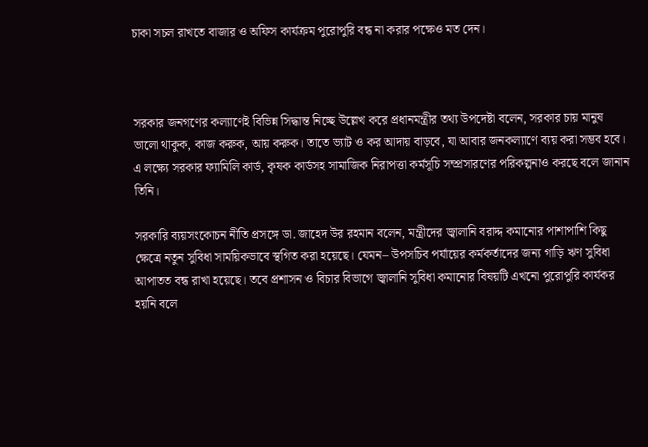চাকা সচল রাখতে বাজার ও অফিস কার্যক্রম পুরোপুরি বন্ধ না করার পক্ষেও মত দেন।



সরকার জনগণের কল্যাণেই বিভিন্ন সিদ্ধান্ত নিচ্ছে উল্লেখ করে প্রধানমন্ত্রীর তথ্য উপদেষ্টা বলেন, সরকার চায় মানুষ ভালো থাকুক, কাজ করুক, আয় করুক। তাতে ভ্যাট ও কর আদায় বাড়বে, যা আবার জনকল্যাণে ব্যয় করা সম্ভব হবে। এ লক্ষ্যে সরকার ফ্যামিলি কার্ড, কৃষক কার্ডসহ সামাজিক নিরাপত্তা কর্মসূচি সম্প্রসারণের পরিকল্পনাও করছে বলে জানান তিনি।

সরকারি ব্যয়সংকোচন নীতি প্রসঙ্গে ডা. জাহেদ উর রহমান বলেন, মন্ত্রীদের জ্বালানি বরাদ্দ কমানোর পাশাপাশি কিছু ক্ষেত্রে নতুন সুবিধা সাময়িকভাবে স্থগিত করা হয়েছে। যেমন– উপসচিব পর্যায়ের কর্মকর্তাদের জন্য গাড়ি ঋণ সুবিধা আপাতত বন্ধ রাখা হয়েছে। তবে প্রশাসন ও বিচার বিভাগে জ্বালানি সুবিধা কমানোর বিষয়টি এখনো পুরোপুরি কার্যকর হয়নি বলে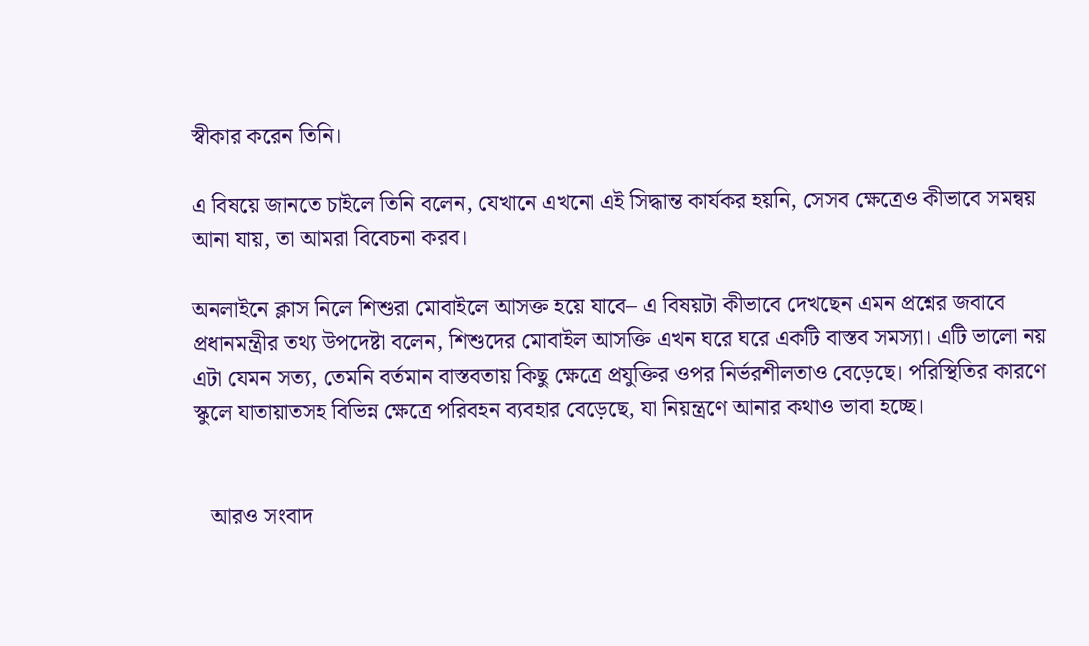স্বীকার করেন তিনি।

এ বিষয়ে জানতে চাইলে তিনি বলেন, যেখানে এখনো এই সিদ্ধান্ত কার্যকর হয়নি, সেসব ক্ষেত্রেও কীভাবে সমন্বয় আনা যায়, তা আমরা বিবেচনা করব।

অনলাইনে ক্লাস নিলে শিশুরা মোবাইলে আসক্ত হয়ে যাবে– এ বিষয়টা কীভাবে দেখছেন এমন প্রশ্নের জবাবে প্রধানমন্ত্রীর তথ্য উপদেষ্টা বলেন, শিশুদের মোবাইল আসক্তি এখন ঘরে ঘরে একটি বাস্তব সমস্যা। এটি ভালো নয় এটা যেমন সত্য, তেমনি বর্তমান বাস্তবতায় কিছু ক্ষেত্রে প্রযুক্তির ওপর নির্ভরশীলতাও বেড়েছে। পরিস্থিতির কারণে স্কুলে যাতায়াতসহ বিভিন্ন ক্ষেত্রে পরিবহন ব্যবহার বেড়েছে, যা নিয়ন্ত্রণে আনার কথাও ভাবা হচ্ছে।


   আরও সংবাদ